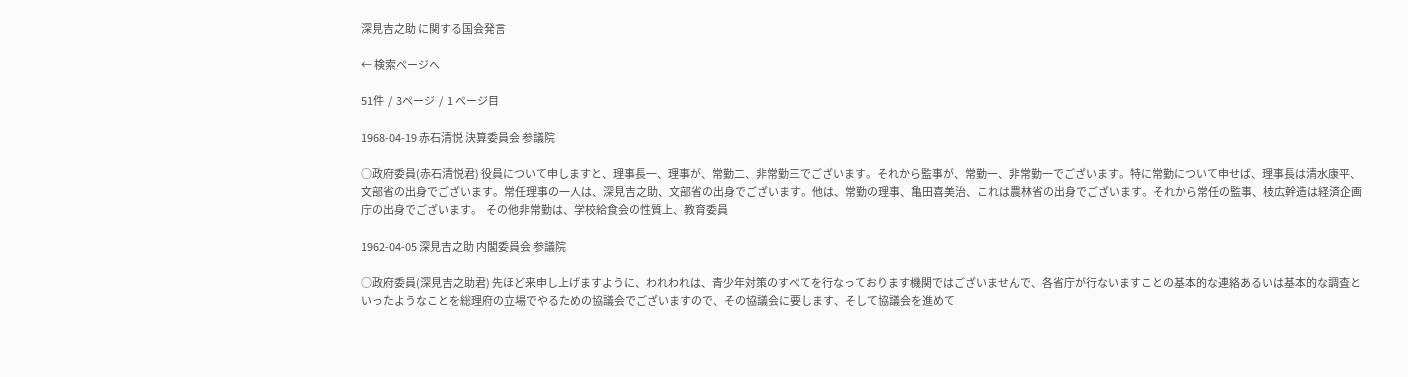深見吉之助 に関する国会発言

← 検索ページへ

51件  /  3ページ  /  1 ページ目

1968-04-19 赤石清悦 決算委員会 参議院

○政府委員(赤石清悦君) 役員について申しますと、理事長一、理事が、常勤二、非常勤三でございます。それから監事が、常勤一、非常勤一でございます。特に常勤について申せば、理事長は清水康平、文部省の出身でございます。常任理事の一人は、深見吉之助、文部省の出身でございます。他は、常勤の理事、亀田喜美治、これは農林省の出身でございます。それから常任の監事、枝広幹造は経済企画庁の出身でございます。  その他非常勤は、学校給食会の性質上、教育委員

1962-04-05 深見吉之助 内閣委員会 参議院

○政府委員(深見吉之助君) 先ほど来申し上げますように、われわれは、青少年対策のすべてを行なっております機関ではございませんで、各省庁が行ないますことの基本的な連絡あるいは基本的な調査といったようなことを総理府の立場でやるための協議会でございますので、その協議会に要します、そして協議会を進めて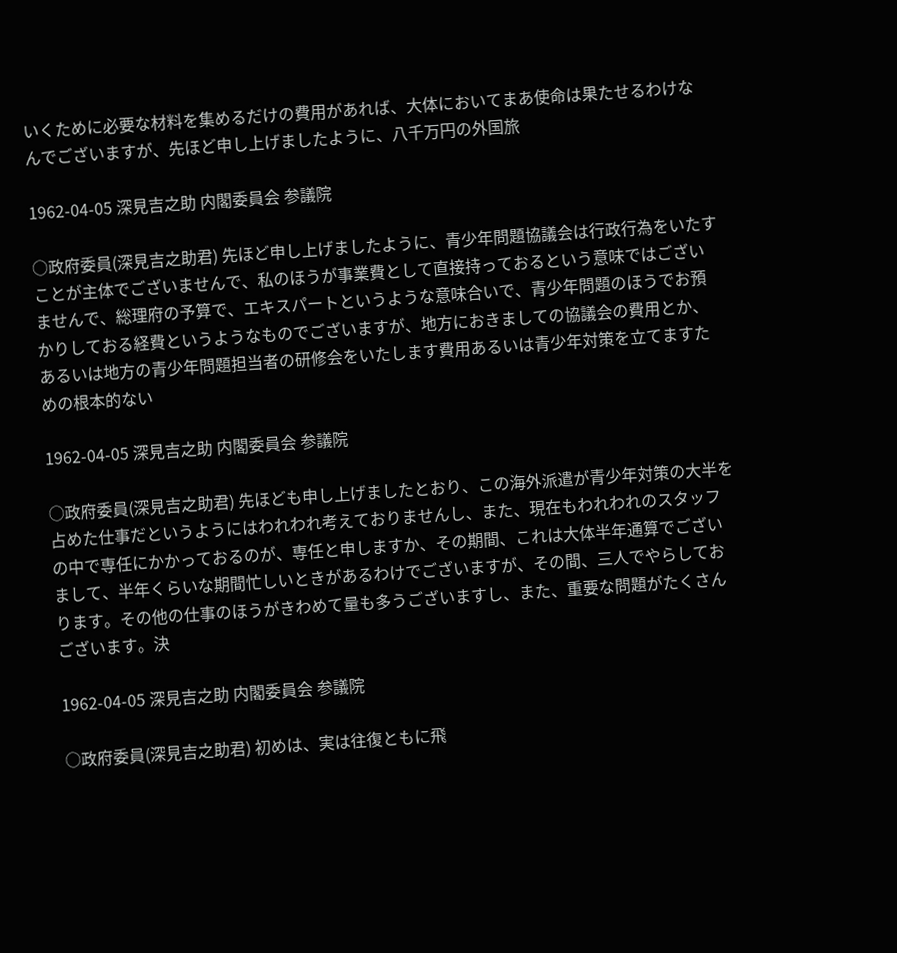いくために必要な材料を集めるだけの費用があれば、大体においてまあ使命は果たせるわけなんでございますが、先ほど申し上げましたように、八千万円の外国旅

1962-04-05 深見吉之助 内閣委員会 参議院

○政府委員(深見吉之助君) 先ほど申し上げましたように、青少年問題協議会は行政行為をいたすことが主体でございませんで、私のほうが事業費として直接持っておるという意味ではございませんで、総理府の予算で、エキスパートというような意味合いで、青少年問題のほうでお預かりしておる経費というようなものでございますが、地方におきましての協議会の費用とか、あるいは地方の青少年問題担当者の研修会をいたします費用あるいは青少年対策を立てますための根本的ない

1962-04-05 深見吉之助 内閣委員会 参議院

○政府委員(深見吉之助君) 先ほども申し上げましたとおり、この海外派遣が青少年対策の大半を占めた仕事だというようにはわれわれ考えておりませんし、また、現在もわれわれのスタッフの中で専任にかかっておるのが、専任と申しますか、その期間、これは大体半年通算でございまして、半年くらいな期間忙しいときがあるわけでございますが、その間、三人でやらしております。その他の仕事のほうがきわめて量も多うございますし、また、重要な問題がたくさんございます。決

1962-04-05 深見吉之助 内閣委員会 参議院

○政府委員(深見吉之助君) 初めは、実は往復ともに飛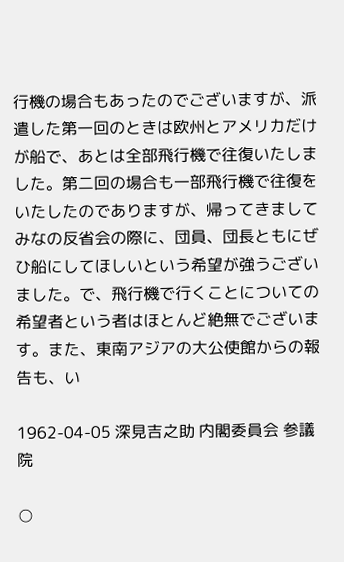行機の場合もあったのでございますが、派遣した第一回のときは欧州とアメリカだけが船で、あとは全部飛行機で往復いたしました。第二回の場合も一部飛行機で往復をいたしたのでありますが、帰ってきましてみなの反省会の際に、団員、団長ともにぜひ船にしてほしいという希望が強うございました。で、飛行機で行くことについての希望者という者はほとんど絶無でございます。また、東南アジアの大公使館からの報告も、い

1962-04-05 深見吉之助 内閣委員会 参議院

○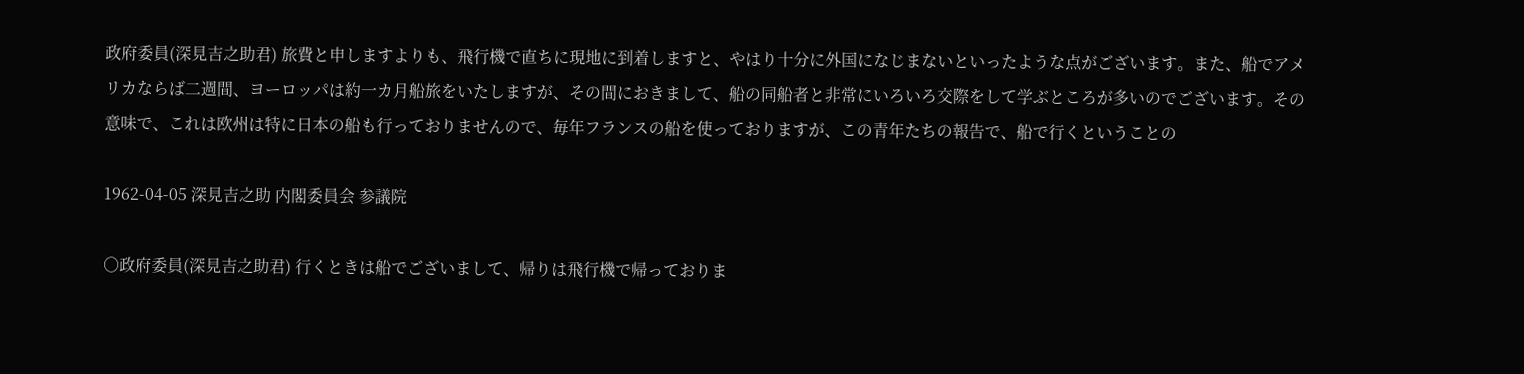政府委員(深見吉之助君) 旅費と申しますよりも、飛行機で直ちに現地に到着しますと、やはり十分に外国になじまないといったような点がございます。また、船でアメリカならば二週間、ヨーロッパは約一カ月船旅をいたしますが、その間におきまして、船の同船者と非常にいろいろ交際をして学ぶところが多いのでございます。その意味で、これは欧州は特に日本の船も行っておりませんので、毎年フランスの船を使っておりますが、この青年たちの報告で、船で行くということの

1962-04-05 深見吉之助 内閣委員会 参議院

○政府委員(深見吉之助君) 行くときは船でございまして、帰りは飛行機で帰っておりま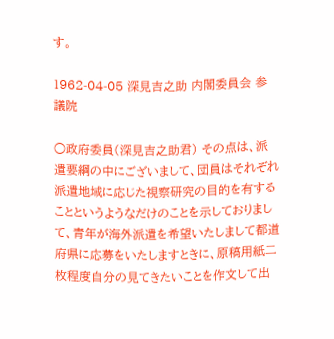す。

1962-04-05 深見吉之助 内閣委員会 参議院

○政府委員(深見吉之助君) その点は、派遣要綱の中にございまして、団員はそれぞれ派遣地域に応じた視察研究の目的を有することというようなだけのことを示しておりまして、青年が海外派遣を希望いたしまして都道府県に応募をいたしますときに、原稿用紙二枚程度自分の見てきたいことを作文して出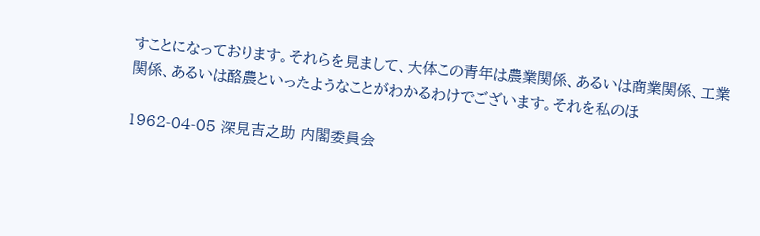すことになっております。それらを見まして、大体この青年は農業関係、あるいは商業関係、工業関係、あるいは酪農といったようなことがわかるわけでございます。それを私のほ

1962-04-05 深見吉之助 内閣委員会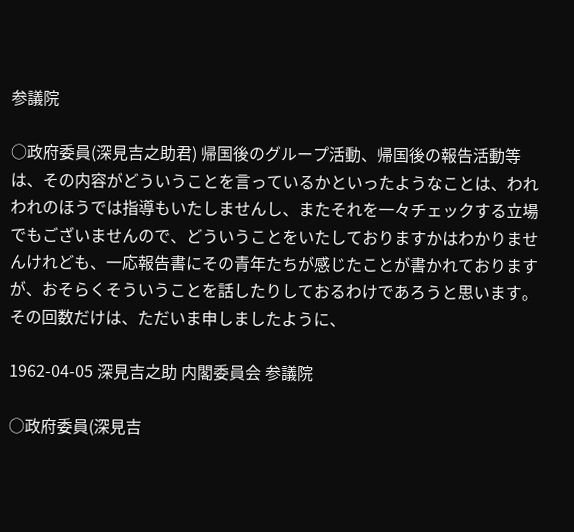参議院

○政府委員(深見吉之助君) 帰国後のグループ活動、帰国後の報告活動等は、その内容がどういうことを言っているかといったようなことは、われわれのほうでは指導もいたしませんし、またそれを一々チェックする立場でもございませんので、どういうことをいたしておりますかはわかりませんけれども、一応報告書にその青年たちが感じたことが書かれておりますが、おそらくそういうことを話したりしておるわけであろうと思います。その回数だけは、ただいま申しましたように、

1962-04-05 深見吉之助 内閣委員会 参議院

○政府委員(深見吉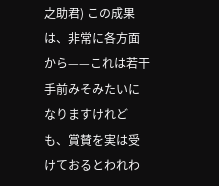之助君) この成果は、非常に各方面から——これは若干手前みそみたいになりますけれども、賞賛を実は受けておるとわれわ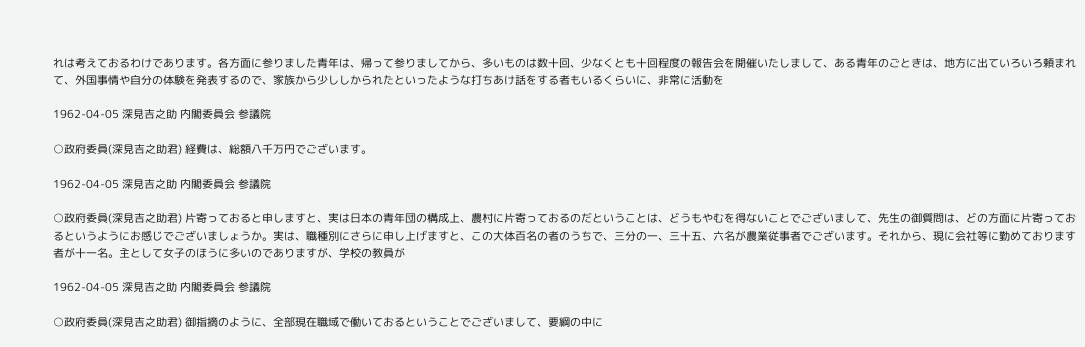れは考えておるわけであります。各方面に参りました青年は、帰って参りましてから、多いものは数十回、少なくとも十回程度の報告会を開催いたしまして、ある青年のごときは、地方に出ていろいろ頼まれて、外国事情や自分の体験を発表するので、家族から少ししかられたといったような打ちあけ話をする者もいるくらいに、非常に活動を

1962-04-05 深見吉之助 内閣委員会 参議院

○政府委員(深見吉之助君) 経費は、総額八千万円でございます。

1962-04-05 深見吉之助 内閣委員会 参議院

○政府委員(深見吉之助君) 片寄っておると申しますと、実は日本の青年団の構成上、農村に片寄っておるのだということは、どうもやむを得ないことでございまして、先生の御質問は、どの方面に片寄っておるというようにお感じでございましょうか。実は、職種別にさらに申し上げますと、この大体百名の者のうちで、三分の一、三十五、六名が農業従事者でございます。それから、現に会社等に勤めております者が十一名。主として女子のほうに多いのでありますが、学校の教員が

1962-04-05 深見吉之助 内閣委員会 参議院

○政府委員(深見吉之助君) 御指摘のように、全部現在職域で働いておるということでございまして、要綱の中に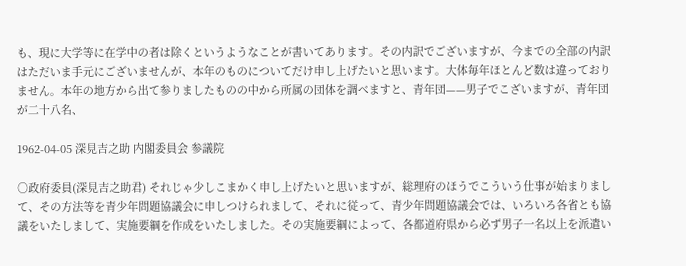も、現に大学等に在学中の者は除くというようなことが書いてあります。その内訳でございますが、今までの全部の内訳はただいま手元にございませんが、本年のものについてだけ申し上げたいと思います。大体毎年ほとんど数は違っておりません。本年の地方から出て参りましたものの中から所属の団体を調べますと、青年団——男子でこざいますが、青年団が二十八名、

1962-04-05 深見吉之助 内閣委員会 参議院

○政府委員(深見吉之助君) それじゃ少しこまかく申し上げたいと思いますが、総理府のほうでこういう仕事が始まりまして、その方法等を青少年問題協議会に申しつけられまして、それに従って、青少年問題協議会では、いろいろ各省とも協議をいたしまして、実施要綱を作成をいたしました。その実施要綱によって、各都道府県から必ず男子一名以上を派遣い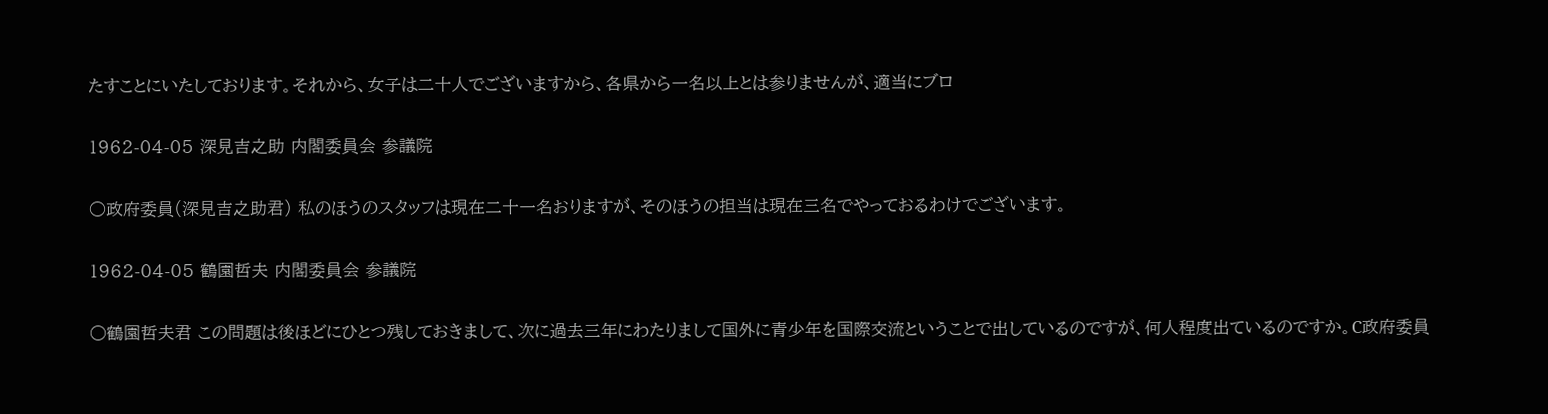たすことにいたしております。それから、女子は二十人でございますから、各県から一名以上とは参りませんが、適当にブロ

1962-04-05 深見吉之助 内閣委員会 参議院

○政府委員(深見吉之助君) 私のほうのスタッフは現在二十一名おりますが、そのほうの担当は現在三名でやっておるわけでございます。

1962-04-05 鶴園哲夫 内閣委員会 参議院

○鶴園哲夫君 この問題は後ほどにひとつ残しておきまして、次に過去三年にわたりまして国外に青少年を国際交流ということで出しているのですが、何人程度出ているのですか。C政府委員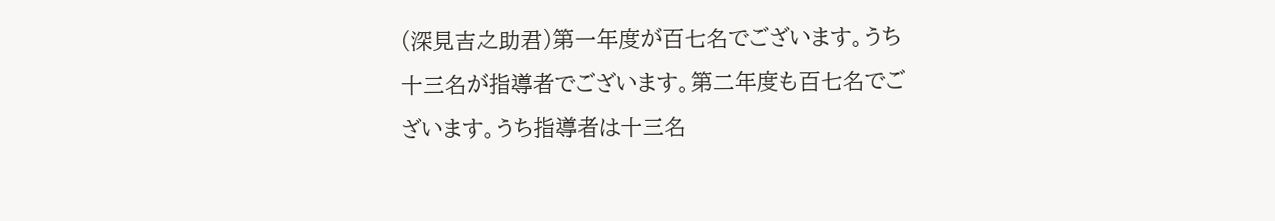(深見吉之助君)第一年度が百七名でございます。うち十三名が指導者でございます。第二年度も百七名でございます。うち指導者は十三名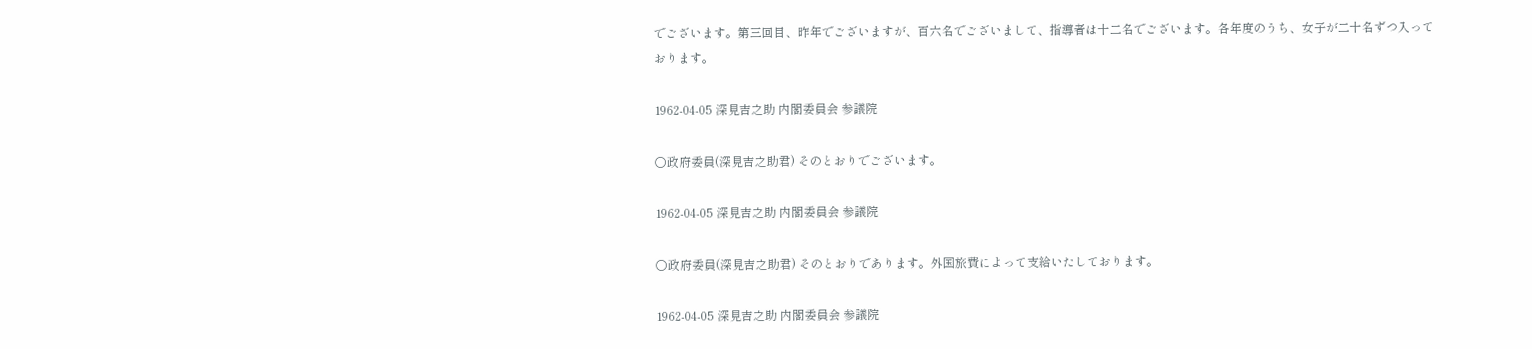でございます。第三回目、昨年でございますが、百六名でございまして、指導者は十二名でございます。各年度のうち、女子が二十名ずつ入っております。

1962-04-05 深見吉之助 内閣委員会 参議院

○政府委員(深見吉之助君) そのとおりでございます。

1962-04-05 深見吉之助 内閣委員会 参議院

○政府委員(深見吉之助君) そのとおりであります。外国旅費によって支給いたしております。

1962-04-05 深見吉之助 内閣委員会 参議院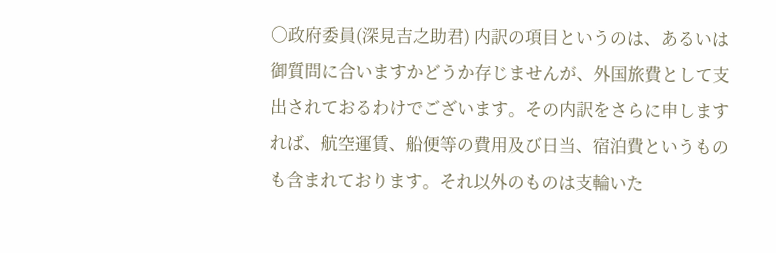○政府委員(深見吉之助君) 内訳の項目というのは、あるいは御質問に合いますかどうか存じませんが、外国旅費として支出されておるわけでございます。その内訳をさらに申しますれば、航空運賃、船便等の費用及び日当、宿泊費というものも含まれております。それ以外のものは支輪いた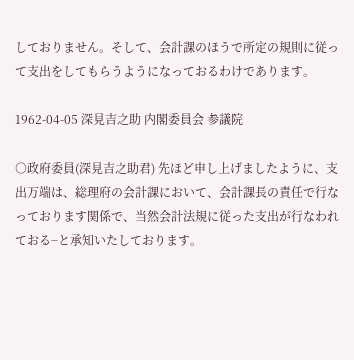しておりません。そして、会計課のほうで所定の規則に従って支出をしてもらうようになっておるわけであります。

1962-04-05 深見吉之助 内閣委員会 参議院

○政府委員(深見吉之助君) 先ほど申し上げましたように、支出万端は、総理府の会計課において、会計課長の責任で行なっております関係で、当然会計法規に従った支出が行なわれておる−と承知いたしております。